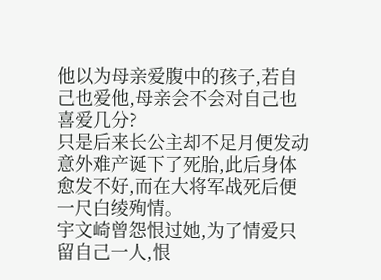他以为母亲爱腹中的孩子,若自己也爱他,母亲会不会对自己也喜爱几分?
只是后来长公主却不足月便发动意外难产诞下了死胎,此后身体愈发不好,而在大将军战死后便一尺白绫殉情。
宇文崎曾怨恨过她,为了情爱只留自己一人,恨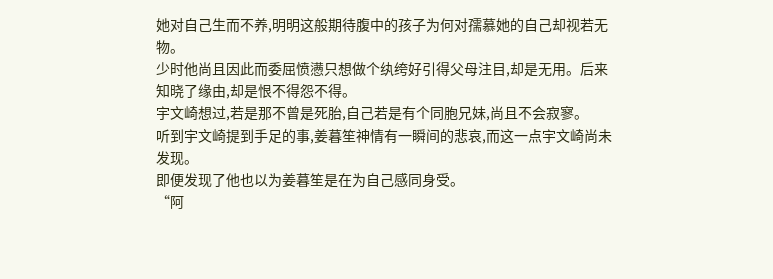她对自己生而不养,明明这般期待腹中的孩子为何对孺慕她的自己却视若无物。
少时他尚且因此而委屈愤懑只想做个纨绔好引得父母注目,却是无用。后来知晓了缘由,却是恨不得怨不得。
宇文崎想过,若是那不曾是死胎,自己若是有个同胞兄妹,尚且不会寂寥。
听到宇文崎提到手足的事,姜暮笙神情有一瞬间的悲哀,而这一点宇文崎尚未发现。
即便发现了他也以为姜暮笙是在为自己感同身受。
“阿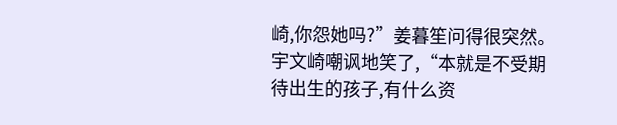崎,你怨她吗?”姜暮笙问得很突然。
宇文崎嘲讽地笑了,“本就是不受期待出生的孩子,有什么资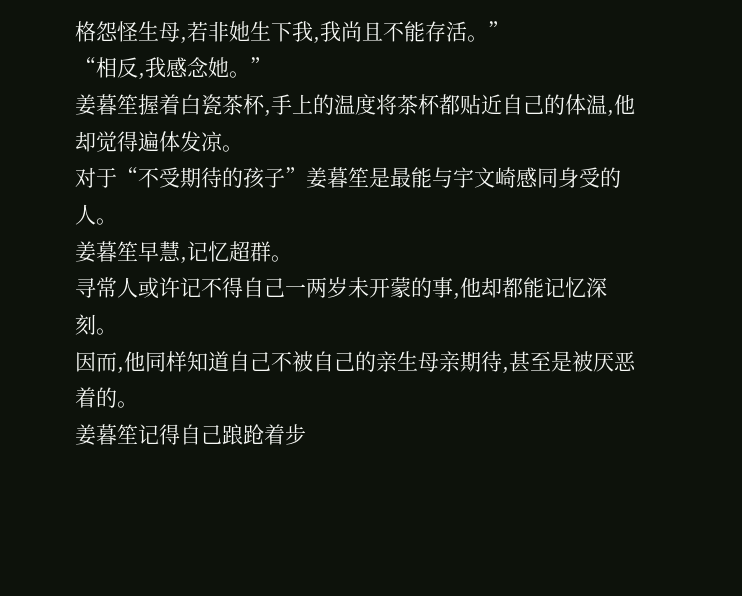格怨怪生母,若非她生下我,我尚且不能存活。”
“相反,我感念她。”
姜暮笙握着白瓷茶杯,手上的温度将茶杯都贴近自己的体温,他却觉得遍体发凉。
对于“不受期待的孩子”姜暮笙是最能与宇文崎感同身受的人。
姜暮笙早慧,记忆超群。
寻常人或许记不得自己一两岁未开蒙的事,他却都能记忆深刻。
因而,他同样知道自己不被自己的亲生母亲期待,甚至是被厌恶着的。
姜暮笙记得自己踉跄着步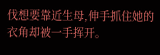伐想要靠近生母,伸手抓住她的衣角却被一手挥开。